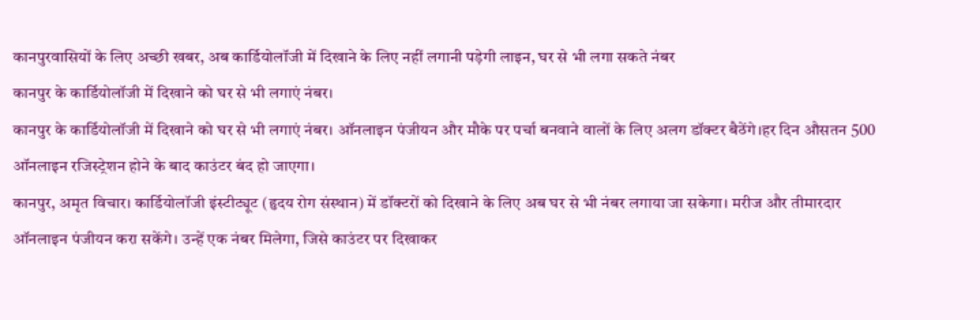कानपुरवासियों के लिए अच्छी खबर, अब कार्डियोलॉजी में दिखाने के लिए नहीं लगानी पड़ेगी लाइन, घर से भी लगा सकते नंबर
कानपुर के कार्डियोलॉजी में दिखाने को घर से भी लगाएं नंबर।
कानपुर के कार्डियोलॉजी में दिखाने को घर से भी लगाएं नंबर। ऑनलाइन पंजीयन और मौके पर पर्चा बनवाने वालों के लिए अलग डॉक्टर बैठेंगे।हर दिन औसतन 500 ऑनलाइन रजिस्ट्रेशन होने के बाद काउंटर बंद हो जाएगा।
कानपुर, अमृत विचार। कार्डियोलॉजी इंस्टीट्यूट (हृदय रोग संस्थान) में डॉक्टरों को दिखाने के लिए अब घर से भी नंबर लगाया जा सकेगा। मरीज और तीमारदार ऑनलाइन पंजीयन करा सकेंगे। उन्हें एक नंबर मिलेगा, जिसे काउंटर पर दिखाकर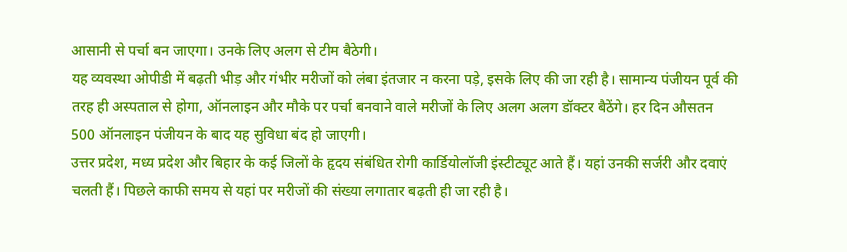आसानी से पर्चा बन जाएगा। उनके लिए अलग से टीम बैठेगी।
यह व्यवस्था ओपीडी में बढ़ती भीड़ और गंभीर मरीजों को लंबा इंतजार न करना पड़े, इसके लिए की जा रही है। सामान्य पंजीयन पूर्व की तरह ही अस्पताल से होगा, ऑनलाइन और मौके पर पर्चा बनवाने वाले मरीजों के लिए अलग अलग डॉक्टर बैठेंगे। हर दिन औसतन 500 ऑनलाइन पंजीयन के बाद यह सुविधा बंद हो जाएगी।
उत्तर प्रदेश, मध्य प्रदेश और बिहार के कई जिलों के हृदय संबंधित रोगी कार्डियोलॉजी इंस्टीट्यूट आते हैं। यहां उनकी सर्जरी और दवाएं चलती हैं। पिछले काफी समय से यहां पर मरीजों की संख्या लगातार बढ़ती ही जा रही है।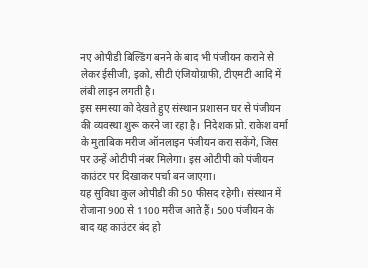नए ओपीडी बिल्डिंग बनने के बाद भी पंजीयन कराने से लेकर ईसीजी, इको, सीटी एंजियोग्राफी, टीएमटी आदि में लंबी लाइन लगती है।
इस समस्या को देखते हुए संस्थान प्रशासन घर से पंजीयन की व्यवस्था शुरू करने जा रहा है। निदेशक प्रो. राकेश वर्मा के मुताबिक मरीज ऑनलाइन पंजीयन करा सकेंगे, जिस पर उन्हें ओटीपी नंबर मिलेगा। इस ओटीपी को पंजीयन काउंटर पर दिखाकर पर्चा बन जाएगा।
यह सुविधा कुल ओपीडी की 50 फीसद रहेगी। संस्थान में रोजाना 900 से 1100 मरीज आते हैं। 500 पंजीयन के बाद यह काउंटर बंद हो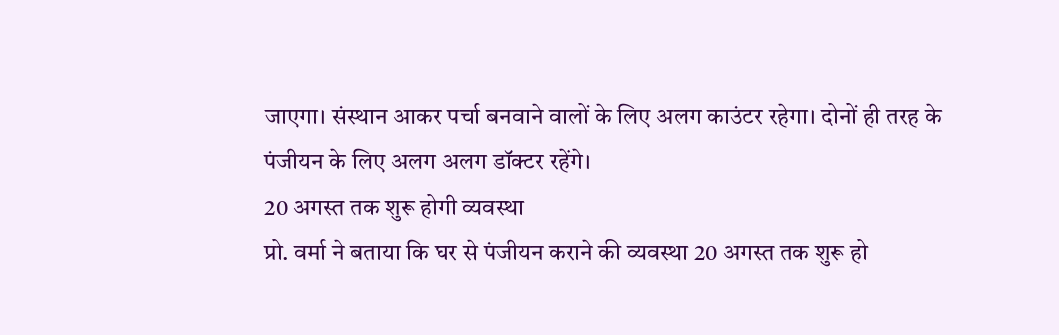जाएगा। संस्थान आकर पर्चा बनवाने वालों के लिए अलग काउंटर रहेगा। दोनों ही तरह के पंजीयन के लिए अलग अलग डॉक्टर रहेंगे।
20 अगस्त तक शुरू होगी व्यवस्था
प्रो. वर्मा ने बताया कि घर से पंजीयन कराने की व्यवस्था 20 अगस्त तक शुरू हो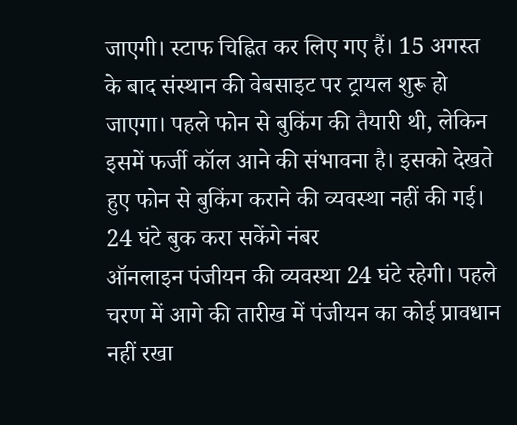जाएगी। स्टाफ चिह्नित कर लिए गए हैं। 15 अगस्त के बाद संस्थान की वेबसाइट पर ट्रायल शुरू हो जाएगा। पहले फोन से बुकिंग की तैयारी थी, लेकिन इसमें फर्जी कॉल आने की संभावना है। इसको देखते हुए फोन से बुकिंग कराने की व्यवस्था नहीं की गई।
24 घंटे बुक करा सकेंगे नंबर
ऑनलाइन पंजीयन की व्यवस्था 24 घंटे रहेगी। पहले चरण में आगे की तारीख में पंजीयन का कोई प्रावधान नहीं रखा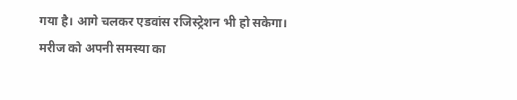गया है। आगे चलकर एडवांस रजिस्ट्रेशन भी हो सकेगा। मरीज को अपनी समस्या का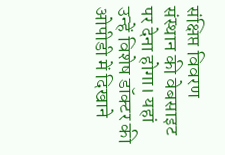संक्षिप्त विवरण संस्थान की वेबसाइट पर देना होगा। यहां उन्हें विशेष डॉक्टर की ओपीडी में दिखाने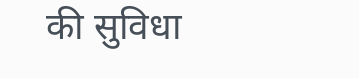की सुविधा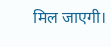मिल जाएगी।